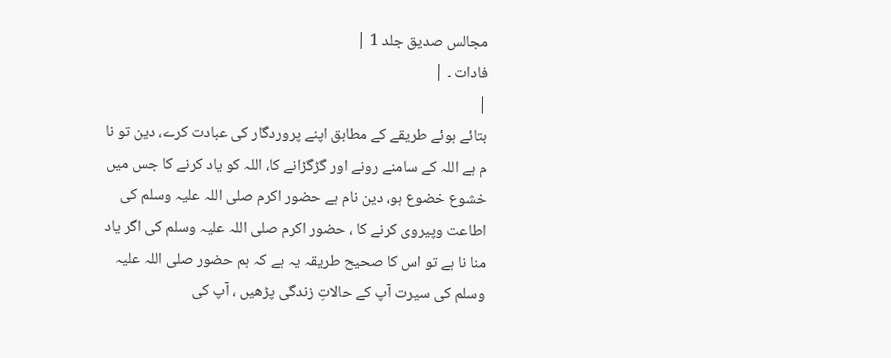مجالس صدیق جلد 1 |
فادات ۔ |
|
بتائے ہوئے طریقے کے مطابق اپنے پروردگار کی عبادت کرے، دین تو نا م ہے اللہ کے سامنے رونے اور گڑگڑانے کا، اللہ کو یاد کرنے کا جس میں خشوع خضوع ہو، دین نام ہے حضور اکرم صلی اللہ علیہ وسلم کی اطاعت وپیروی کرنے کا ، حضور اکرم صلی اللہ علیہ وسلم کی اگر یاد منا نا ہے تو اس کا صحیح طریقہ یہ ہے کہ ہم حضور صلی اللہ علیہ وسلم کی سیرت آپ کے حالاتِ زندگی پڑھیں ، آپ کی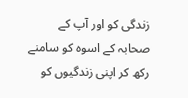زندگی کو اور آپ کے صحابہ کے اسوہ کو سامنے رکھ کر اپنی زندگیوں کو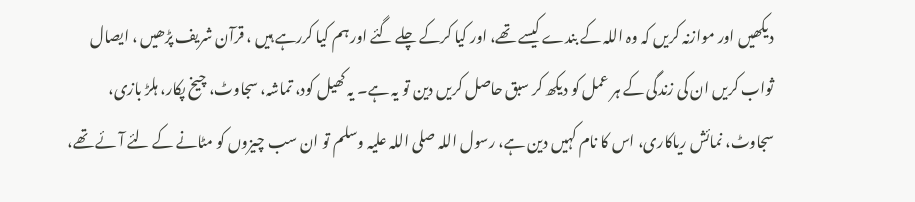دیکھیں اور موازنہ کریں کہ وہ اللہ کے بندے کیسے تھے، اور کیا کرکے چلے گئے اور ہم کیا کررہے ہیں ، قرآن شریف پڑھیں ، ایصال ثواب کریں ان کی زندگی کے ہر عمل کو دیکھ کر سبق حاصل کریں دین تو یہ ہے۔ یہ کھیل کود، تماشہ، سجاوٹ، چیخ پکار، ہلڑ بازی، سجاوٹ، نمائش ریاکاری، اس کا نام کہیں دین ہے، رسول اللہ صلی اللہ علیہ وسلم تو ان سب چیزوں کو مٹانے کے لئے آئے تھے،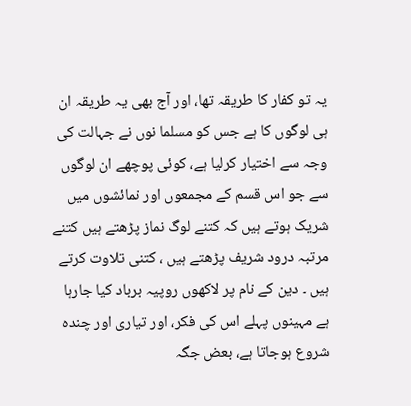یہ تو کفار کا طریقہ تھا، اور آج بھی یہ طریقہ ان ہی لوگوں کا ہے جس کو مسلما نوں نے جہالت کی وجہ سے اختیار کرلیا ہے، کوئی پوچھے ان لوگوں سے جو اس قسم کے مجمعوں اور نمائشوں میں شریک ہوتے ہیں کہ کتنے لوگ نماز پڑھتے ہیں کتنے مرتبہ درود شریف پڑھتے ہیں ، کتنی تلاوت کرتے ہیں ۔ دین کے نام پر لاکھوں روپیہ برباد کیا جارہا ہے مہینوں پہلے اس کی فکر، اور تیاری اور چندہ شروع ہوجاتا ہے، بعض جگہ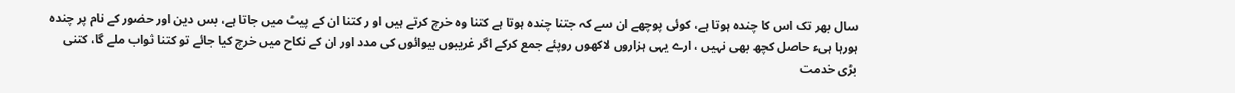سال بھر تک اس کا چندہ ہوتا ہے، کوئی پوچھے ان سے کہ جتنا چندہ ہوتا ہے کتنا وہ خرچ کرتے ہیں او ر کتنا ان کے پیٹ میں جاتا ہے، بس دین اور حضور کے نام پر چندہ ہورہا ہیء حاصل کچھ بھی نہیں ، ارے یہی ہزاروں لاکھوں روپئے جمع کرکے اگر غریبوں بیوائوں کی مدد اور ان کے نکاح میں خرچ کیا جائے تو کتنا ثواب ملے گا، کتنی بڑی خدمت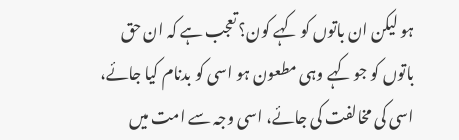ہو لیکن ان باتوں کو کہے کون؟ تعجب ہے کہ ان حق باتوں کو جو کہے وہی مطعون ہو اسی کو بدنام کیا جائے، اسی کی مخالفت کی جائے، اسی وجہ سے امت میں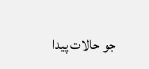جو حالات پیدا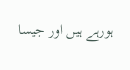ہورہے ہیں اور جیسا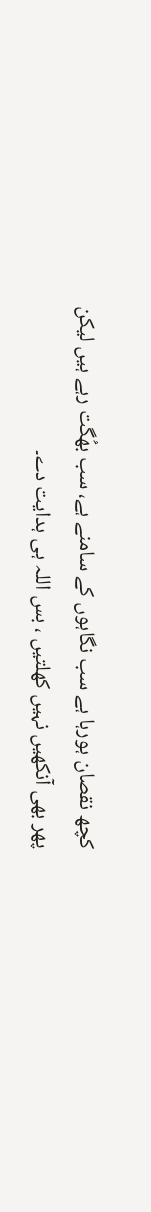کچھ نقصان ہورہا ہے سب نگاہوں کے سامنے ہے، سب بھُگت رہے ہیں لیکن پھر بھی آنکھیں نہیں کھلتیں ، بس اللہ ہی ہدایت دے۔